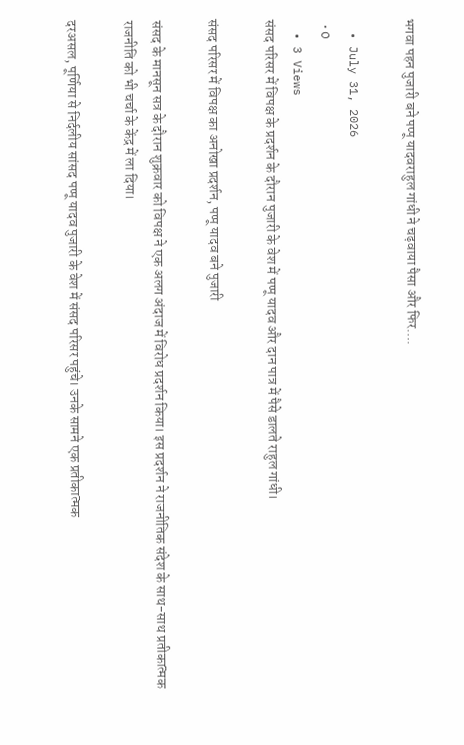भगवा पहन पुजारी बने पप्पू यादवराहुल गांधी ने चढ़वाया पैसा और फिर….

  • July 31, 2026
  • 0
  • 3 Views
संसद परिसर में विपक्ष के प्रदर्शन के दौरान पुजारी के वेश में पप्पू यादव और दान पात्र में पैसे डालते राहुल गांधी।

संसद परिसर में विपक्ष का अनोखा प्रदर्शन, पप्पू यादव बने पुजारी

संसद के मानसून सत्र के दौरान शुक्रवार को विपक्ष ने एक अलग अंदाज में विरोध प्रदर्शन किया। इस प्रदर्शन ने राजनीतिक संदेश के साथ-साथ प्रतीकात्मक राजनीति को भी चर्चा के केंद्र में ला दिया।

दरअसल, पूर्णिया से निर्दलीय सांसद पप्पू यादव पुजारी के वेश में संसद परिसर पहुंचे। उनके सामने एक प्रतीकात्मक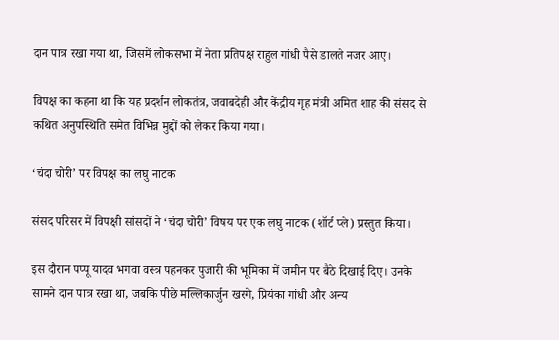दान पात्र रखा गया था, जिसमें लोकसभा में नेता प्रतिपक्ष राहुल गांधी पैसे डालते नजर आए।

विपक्ष का कहना था कि यह प्रदर्शन लोकतंत्र, जवाबदेही और केंद्रीय गृह मंत्री अमित शाह की संसद से कथित अनुपस्थिति समेत विभिन्न मुद्दों को लेकर किया गया।

‘चंदा चोरी’ पर विपक्ष का लघु नाटक

संसद परिसर में विपक्षी सांसदों ने ‘चंदा चोरी’ विषय पर एक लघु नाटक (शॉर्ट प्ले) प्रस्तुत किया।

इस दौरान पप्पू यादव भगवा वस्त्र पहनकर पुजारी की भूमिका में जमीन पर बैठे दिखाई दिए। उनके सामने दान पात्र रखा था, जबकि पीछे मल्लिकार्जुन खरगे, प्रियंका गांधी और अन्य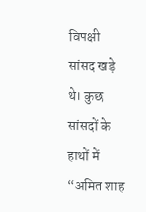विपक्षी सांसद खड़े थे। कुछ सांसदों के हाथों में “अमित शाह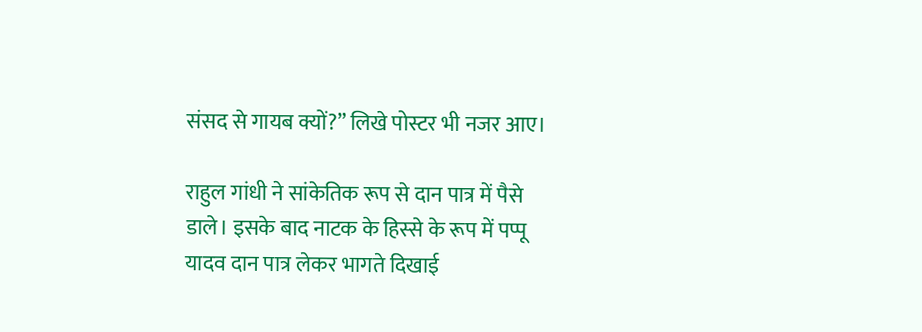संसद से गायब क्यों?” लिखे पोस्टर भी नजर आए।

राहुल गांधी ने सांकेतिक रूप से दान पात्र में पैसे डाले। इसके बाद नाटक के हिस्से के रूप में पप्पू यादव दान पात्र लेकर भागते दिखाई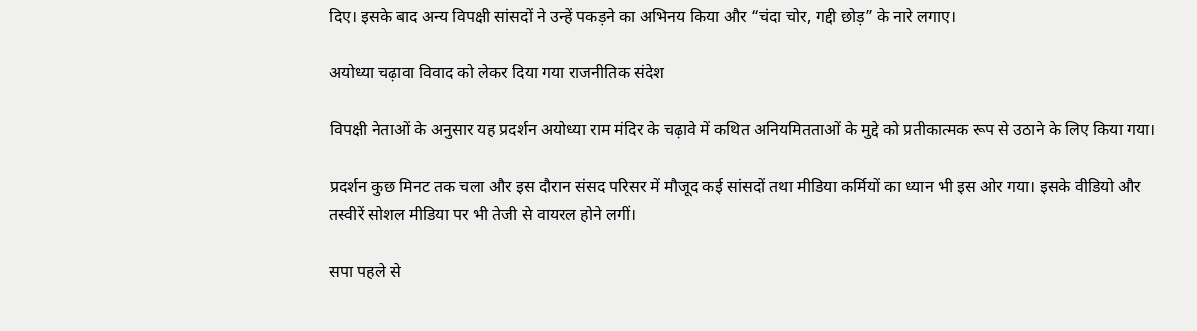दिए। इसके बाद अन्य विपक्षी सांसदों ने उन्हें पकड़ने का अभिनय किया और “चंदा चोर, गद्दी छोड़” के नारे लगाए।

अयोध्या चढ़ावा विवाद को लेकर दिया गया राजनीतिक संदेश

विपक्षी नेताओं के अनुसार यह प्रदर्शन अयोध्या राम मंदिर के चढ़ावे में कथित अनियमितताओं के मुद्दे को प्रतीकात्मक रूप से उठाने के लिए किया गया।

प्रदर्शन कुछ मिनट तक चला और इस दौरान संसद परिसर में मौजूद कई सांसदों तथा मीडिया कर्मियों का ध्यान भी इस ओर गया। इसके वीडियो और तस्वीरें सोशल मीडिया पर भी तेजी से वायरल होने लगीं।

सपा पहले से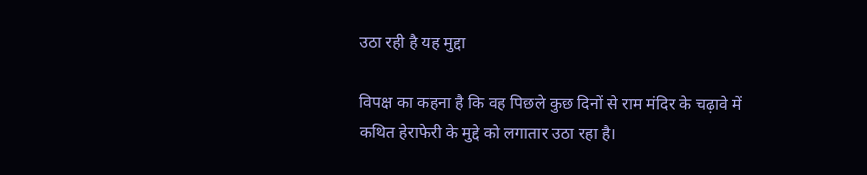उठा रही है यह मुद्दा

विपक्ष का कहना है कि वह पिछले कुछ दिनों से राम मंदिर के चढ़ावे में कथित हेराफेरी के मुद्दे को लगातार उठा रहा है।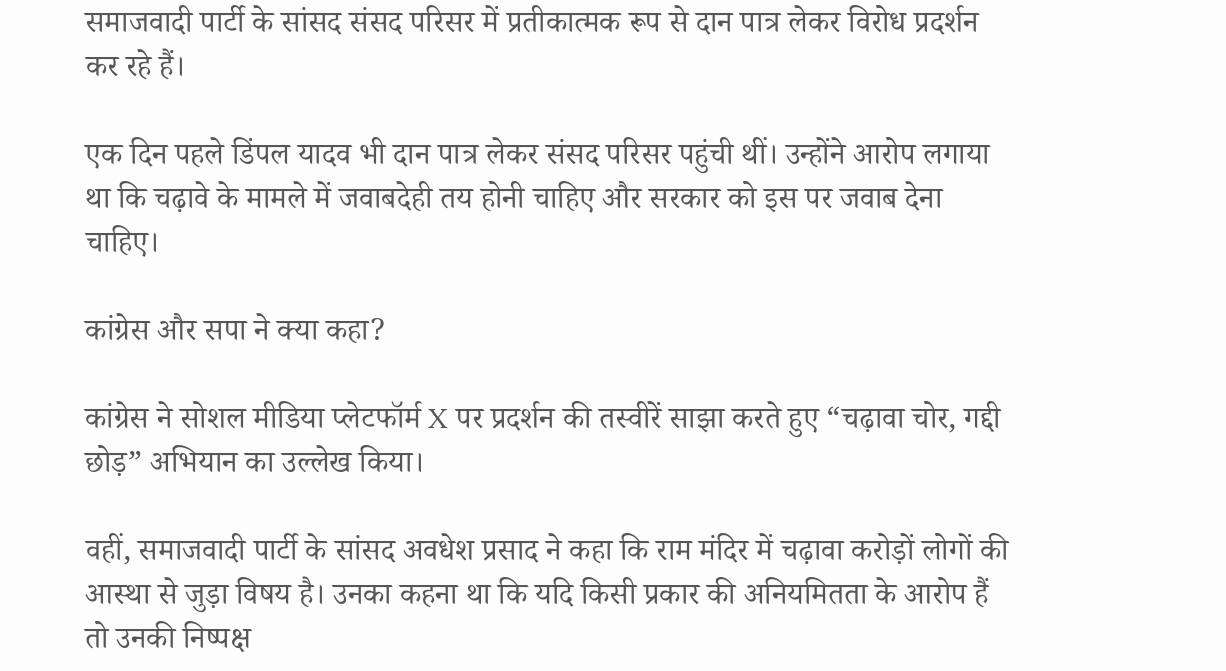समाजवादी पार्टी के सांसद संसद परिसर में प्रतीकात्मक रूप से दान पात्र लेकर विरोध प्रदर्शन कर रहे हैं।

एक दिन पहले डिंपल यादव भी दान पात्र लेकर संसद परिसर पहुंची थीं। उन्होंने आरोप लगाया था कि चढ़ावे के मामले में जवाबदेही तय होनी चाहिए और सरकार को इस पर जवाब देना चाहिए।

कांग्रेस और सपा ने क्या कहा?

कांग्रेस ने सोशल मीडिया प्लेटफॉर्म X पर प्रदर्शन की तस्वीरें साझा करते हुए “चढ़ावा चोर, गद्दी छोड़” अभियान का उल्लेख किया।

वहीं, समाजवादी पार्टी के सांसद अवधेश प्रसाद ने कहा कि राम मंदिर में चढ़ावा करोड़ों लोगों की आस्था से जुड़ा विषय है। उनका कहना था कि यदि किसी प्रकार की अनियमितता के आरोप हैं तो उनकी निष्पक्ष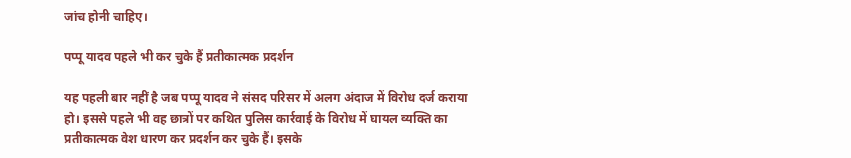जांच होनी चाहिए।

पप्पू यादव पहले भी कर चुके हैं प्रतीकात्मक प्रदर्शन

यह पहली बार नहीं है जब पप्पू यादव ने संसद परिसर में अलग अंदाज में विरोध दर्ज कराया हो। इससे पहले भी वह छात्रों पर कथित पुलिस कार्रवाई के विरोध में घायल व्यक्ति का प्रतीकात्मक वेश धारण कर प्रदर्शन कर चुके हैं। इसके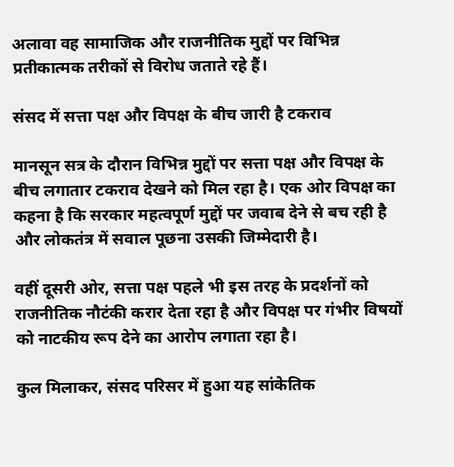अलावा वह सामाजिक और राजनीतिक मुद्दों पर विभिन्न प्रतीकात्मक तरीकों से विरोध जताते रहे हैं।

संसद में सत्ता पक्ष और विपक्ष के बीच जारी है टकराव

मानसून सत्र के दौरान विभिन्न मुद्दों पर सत्ता पक्ष और विपक्ष के बीच लगातार टकराव देखने को मिल रहा है। एक ओर विपक्ष का कहना है कि सरकार महत्वपूर्ण मुद्दों पर जवाब देने से बच रही है और लोकतंत्र में सवाल पूछना उसकी जिम्मेदारी है।

वहीं दूसरी ओर, सत्ता पक्ष पहले भी इस तरह के प्रदर्शनों को राजनीतिक नौटंकी करार देता रहा है और विपक्ष पर गंभीर विषयों को नाटकीय रूप देने का आरोप लगाता रहा है।

कुल मिलाकर, संसद परिसर में हुआ यह सांकेतिक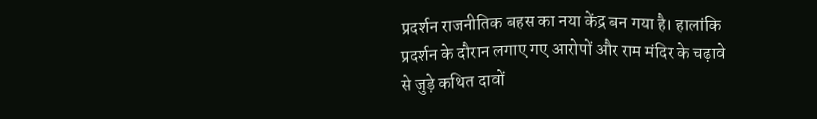प्रदर्शन राजनीतिक बहस का नया केंद्र बन गया है। हालांकि प्रदर्शन के दौरान लगाए गए आरोपों और राम मंदिर के चढ़ावे से जुड़े कथित दावों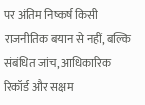पर अंतिम निष्कर्ष किसी राजनीतिक बयान से नहीं, बल्कि संबंधित जांच, आधिकारिक रिकॉर्ड और सक्षम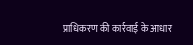प्राधिकरण की कार्रवाई के आधार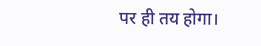पर ही तय होगा।